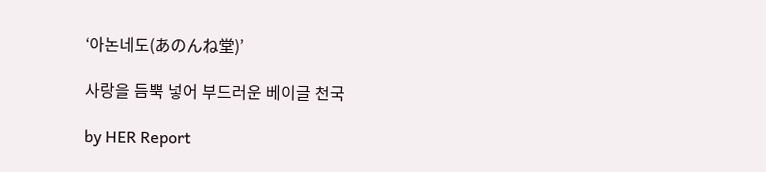‘아논네도(あのんね堂)’

사랑을 듬뿍 넣어 부드러운 베이글 천국

by HER Report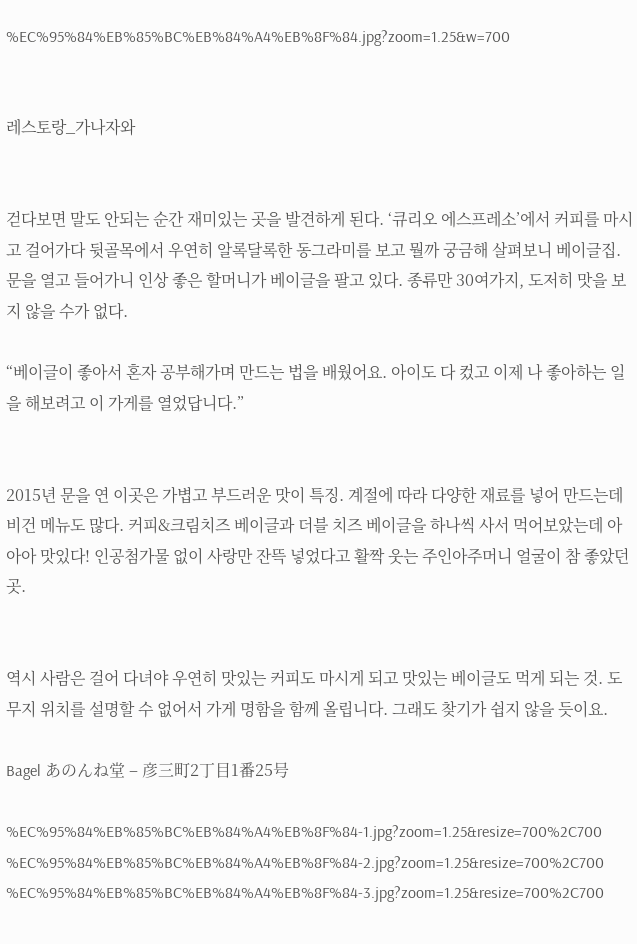%EC%95%84%EB%85%BC%EB%84%A4%EB%8F%84.jpg?zoom=1.25&w=700


레스토랑_가나자와


걷다보면 말도 안되는 순간 재미있는 곳을 발견하게 된다. ‘큐리오 에스프레소’에서 커피를 마시고 걸어가다 뒷골목에서 우연히 알록달록한 동그라미를 보고 뭘까 궁금해 살펴보니 베이글집. 문을 열고 들어가니 인상 좋은 할머니가 베이글을 팔고 있다. 종류만 30여가지, 도저히 맛을 보지 않을 수가 없다.

“베이글이 좋아서 혼자 공부해가며 만드는 법을 배웠어요. 아이도 다 컸고 이제 나 좋아하는 일을 해보려고 이 가게를 열었답니다.”


2015년 문을 연 이곳은 가볍고 부드러운 맛이 특징. 계절에 따라 다양한 재료를 넣어 만드는데 비건 메뉴도 많다. 커피&크림치즈 베이글과 더블 치즈 베이글을 하나씩 사서 먹어보았는데 아아아 맛있다! 인공첨가물 없이 사랑만 잔뜩 넣었다고 활짝 웃는 주인아주머니 얼굴이 참 좋았던 곳.


역시 사람은 걸어 다녀야 우연히 맛있는 커피도 마시게 되고 맛있는 베이글도 먹게 되는 것. 도무지 위치를 설명할 수 없어서 가게 명함을 함께 올립니다. 그래도 찾기가 쉽지 않을 듯이요.

Bagel あのんね堂 – 彦三町2丁目1番25号

%EC%95%84%EB%85%BC%EB%84%A4%EB%8F%84-1.jpg?zoom=1.25&resize=700%2C700
%EC%95%84%EB%85%BC%EB%84%A4%EB%8F%84-2.jpg?zoom=1.25&resize=700%2C700
%EC%95%84%EB%85%BC%EB%84%A4%EB%8F%84-3.jpg?zoom=1.25&resize=700%2C700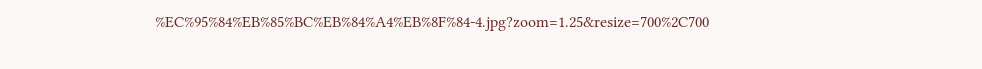%EC%95%84%EB%85%BC%EB%84%A4%EB%8F%84-4.jpg?zoom=1.25&resize=700%2C700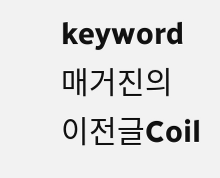keyword
매거진의 이전글Coil